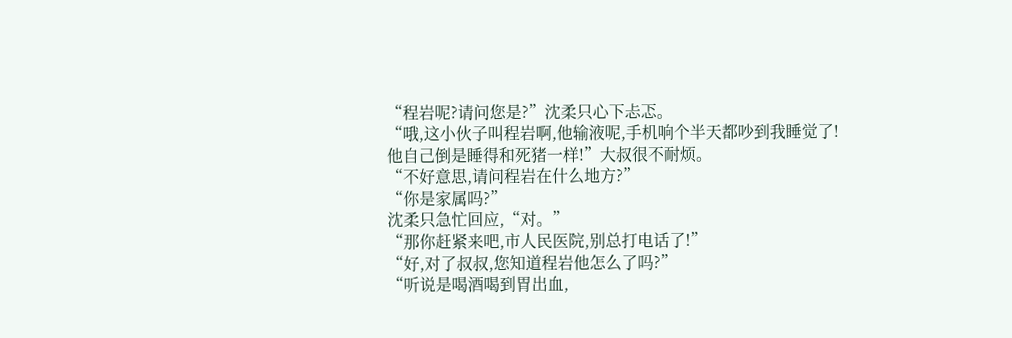“程岩呢?请问您是?”沈柔只心下忐忑。
“哦,这小伙子叫程岩啊,他输液呢,手机响个半天都吵到我睡觉了!他自己倒是睡得和死猪一样!”大叔很不耐烦。
“不好意思,请问程岩在什么地方?”
“你是家属吗?”
沈柔只急忙回应,“对。”
“那你赶紧来吧,市人民医院,别总打电话了!”
“好,对了叔叔,您知道程岩他怎么了吗?”
“听说是喝酒喝到胃出血,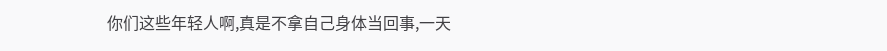你们这些年轻人啊,真是不拿自己身体当回事,一天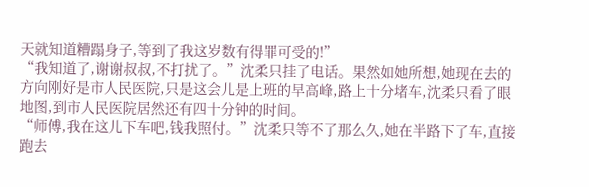天就知道糟蹋身子,等到了我这岁数有得罪可受的!”
“我知道了,谢谢叔叔,不打扰了。”沈柔只挂了电话。果然如她所想,她现在去的方向刚好是市人民医院,只是这会儿是上班的早高峰,路上十分堵车,沈柔只看了眼地图,到市人民医院居然还有四十分钟的时间。
“师傅,我在这儿下车吧,钱我照付。”沈柔只等不了那么久,她在半路下了车,直接跑去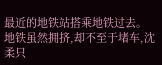最近的地铁站搭乘地铁过去。
地铁虽然拥挤,却不至于堵车,沈柔只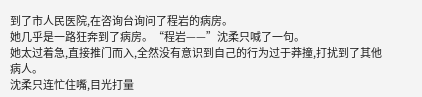到了市人民医院,在咨询台询问了程岩的病房。
她几乎是一路狂奔到了病房。“程岩——”沈柔只喊了一句。
她太过着急,直接推门而入,全然没有意识到自己的行为过于莽撞,打扰到了其他病人。
沈柔只连忙住嘴,目光打量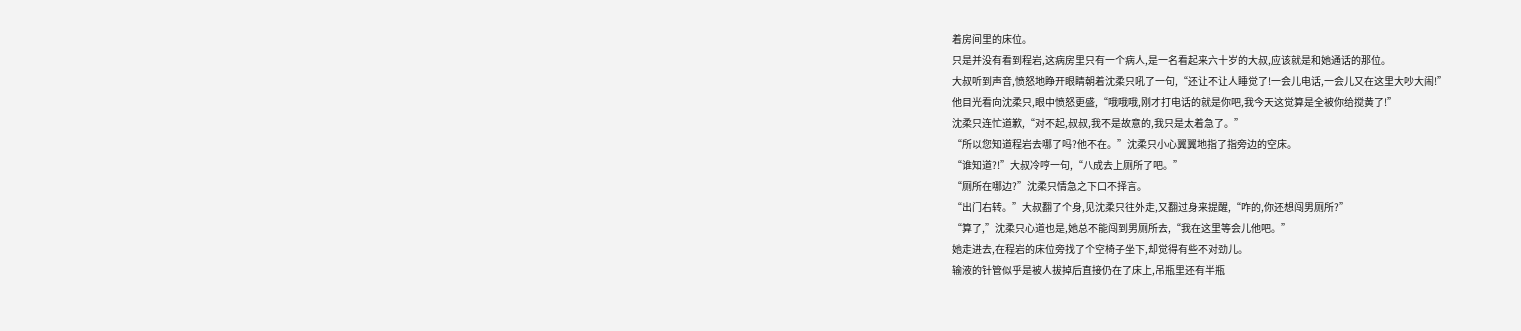着房间里的床位。
只是并没有看到程岩,这病房里只有一个病人,是一名看起来六十岁的大叔,应该就是和她通话的那位。
大叔听到声音,愤怒地睁开眼睛朝着沈柔只吼了一句,“还让不让人睡觉了!一会儿电话,一会儿又在这里大吵大闹!”
他目光看向沈柔只,眼中愤怒更盛,“哦哦哦,刚才打电话的就是你吧,我今天这觉算是全被你给搅黄了!”
沈柔只连忙道歉,“对不起,叔叔,我不是故意的,我只是太着急了。”
“所以您知道程岩去哪了吗?他不在。”沈柔只小心翼翼地指了指旁边的空床。
“谁知道?!”大叔冷哼一句,“八成去上厕所了吧。”
“厕所在哪边?”沈柔只情急之下口不择言。
“出门右转。”大叔翻了个身,见沈柔只往外走,又翻过身来提醒,“咋的,你还想闯男厕所?”
“算了,”沈柔只心道也是,她总不能闯到男厕所去,“我在这里等会儿他吧。”
她走进去,在程岩的床位旁找了个空椅子坐下,却觉得有些不对劲儿。
输液的针管似乎是被人拔掉后直接仍在了床上,吊瓶里还有半瓶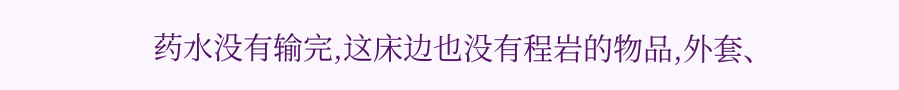药水没有输完,这床边也没有程岩的物品,外套、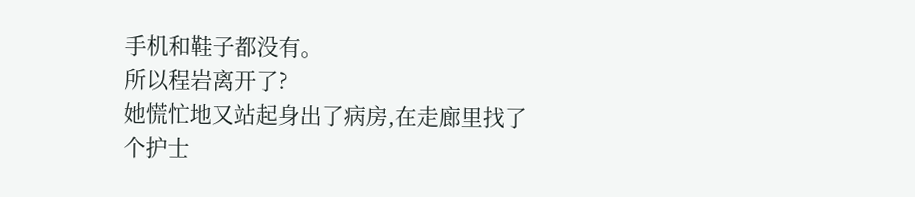手机和鞋子都没有。
所以程岩离开了?
她慌忙地又站起身出了病房,在走廊里找了个护士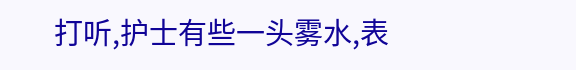打听,护士有些一头雾水,表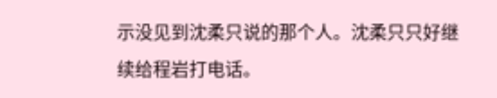示没见到沈柔只说的那个人。沈柔只只好继续给程岩打电话。